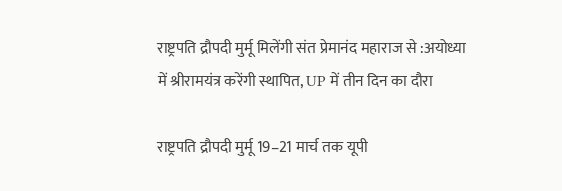राष्ट्रपति द्रौपदी मुर्मू मिलेंगी संत प्रेमानंद महाराज से :अयोध्या में श्रीरामयंत्र करेंगी स्थापित, UP में तीन दिन का दौरा

राष्ट्रपति द्रौपदी मुर्मू 19–21 मार्च तक यूपी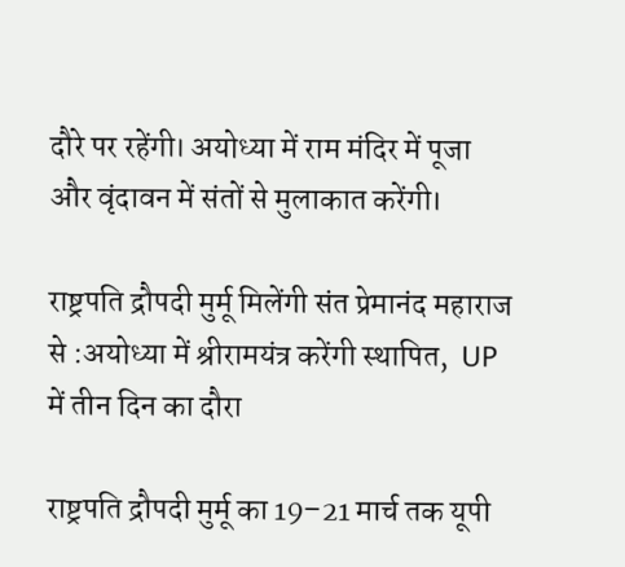दौरे पर रहेंगी। अयोध्या में राम मंदिर में पूजा और वृंदावन में संतों से मुलाकात करेंगी।

राष्ट्रपति द्रौपदी मुर्मू मिलेंगी संत प्रेमानंद महाराज से :अयोध्या में श्रीरामयंत्र करेंगी स्थापित,  UP में तीन दिन का दौरा

राष्ट्रपति द्रौपदी मुर्मू का 19–21 मार्च तक यूपी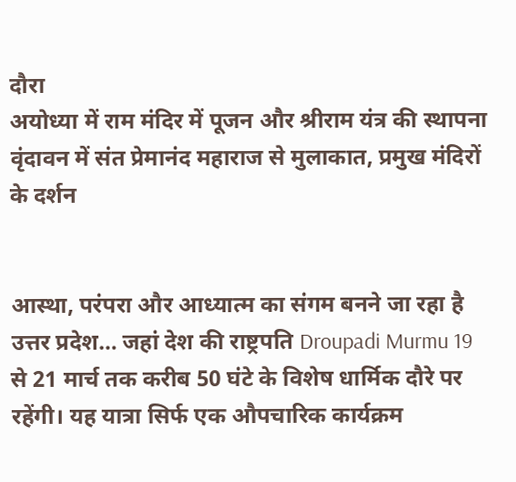दौरा
अयोध्या में राम मंदिर में पूजन और श्रीराम यंत्र की स्थापना
वृंदावन में संत प्रेमानंद महाराज से मुलाकात, प्रमुख मंदिरों के दर्शन


आस्था, परंपरा और आध्यात्म का संगम बनने जा रहा है उत्तर प्रदेश… जहां देश की राष्ट्रपति Droupadi Murmu 19 से 21 मार्च तक करीब 50 घंटे के विशेष धार्मिक दौरे पर रहेंगी। यह यात्रा सिर्फ एक औपचारिक कार्यक्रम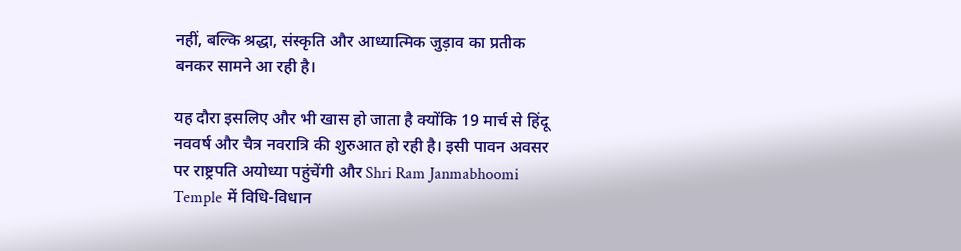नहीं, बल्कि श्रद्धा, संस्कृति और आध्यात्मिक जुड़ाव का प्रतीक बनकर सामने आ रही है।

यह दौरा इसलिए और भी खास हो जाता है क्योंकि 19 मार्च से हिंदू नववर्ष और चैत्र नवरात्रि की शुरुआत हो रही है। इसी पावन अवसर पर राष्ट्रपति अयोध्या पहुंचेंगी और Shri Ram Janmabhoomi Temple में विधि-विधान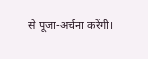से पूजा-अर्चना करेंगी।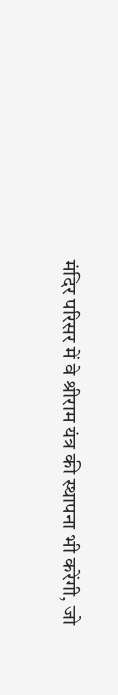मंदिर परिसर में वे श्रीराम यंत्र की स्थापना भी करेंगी, जो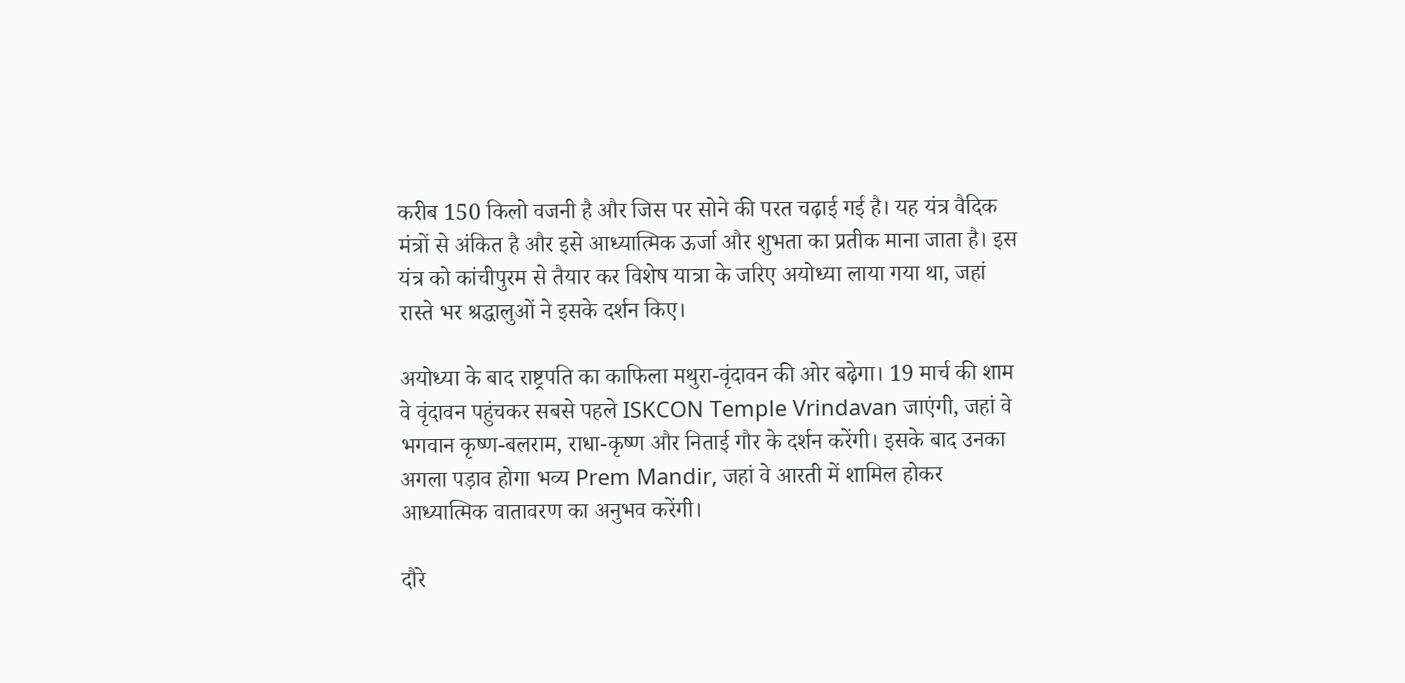करीब 150 किलो वजनी है और जिस पर सोने की परत चढ़ाई गई है। यह यंत्र वैदिक मंत्रों से अंकित है और इसे आध्यात्मिक ऊर्जा और शुभता का प्रतीक माना जाता है। इस यंत्र को कांचीपुरम से तैयार कर विशेष यात्रा के जरिए अयोध्या लाया गया था, जहां रास्ते भर श्रद्धालुओं ने इसके दर्शन किए।

अयोध्या के बाद राष्ट्रपति का काफिला मथुरा-वृंदावन की ओर बढ़ेगा। 19 मार्च की शाम वे वृंदावन पहुंचकर सबसे पहले ISKCON Temple Vrindavan जाएंगी, जहां वे भगवान कृष्ण-बलराम, राधा-कृष्ण और निताई गौर के दर्शन करेंगी। इसके बाद उनका अगला पड़ाव होगा भव्य Prem Mandir, जहां वे आरती में शामिल होकर आध्यात्मिक वातावरण का अनुभव करेंगी।

दौरे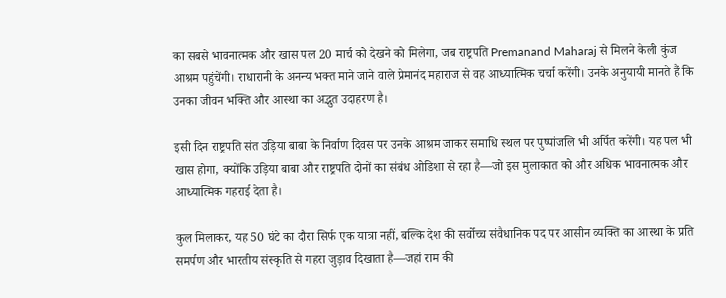का सबसे भावनात्मक और खास पल 20 मार्च को देखने को मिलेगा, जब राष्ट्रपति Premanand Maharaj से मिलने केली कुंज आश्रम पहुंचेंगी। राधारानी के अनन्य भक्त माने जाने वाले प्रेमानंद महाराज से वह आध्यात्मिक चर्चा करेंगी। उनके अनुयायी मानते हैं कि उनका जीवन भक्ति और आस्था का अद्भुत उदाहरण है।

इसी दिन राष्ट्रपति संत उड़िया बाबा के निर्वाण दिवस पर उनके आश्रम जाकर समाधि स्थल पर पुष्पांजलि भी अर्पित करेंगी। यह पल भी खास होगा, क्योंकि उड़िया बाबा और राष्ट्रपति दोनों का संबंध ओडिशा से रहा है—जो इस मुलाकात को और अधिक भावनात्मक और आध्यात्मिक गहराई देता है।

कुल मिलाकर, यह 50 घंटे का दौरा सिर्फ एक यात्रा नहीं, बल्कि देश की सर्वोच्च संवैधानिक पद पर आसीन व्यक्ति का आस्था के प्रति समर्पण और भारतीय संस्कृति से गहरा जुड़ाव दिखाता है—जहां राम की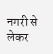नगरी से लेकर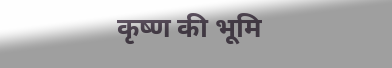कृष्ण की भूमि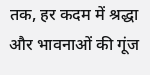तक, हर कदम में श्रद्धा और भावनाओं की गूंज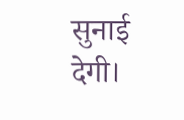सुनाई देगी।